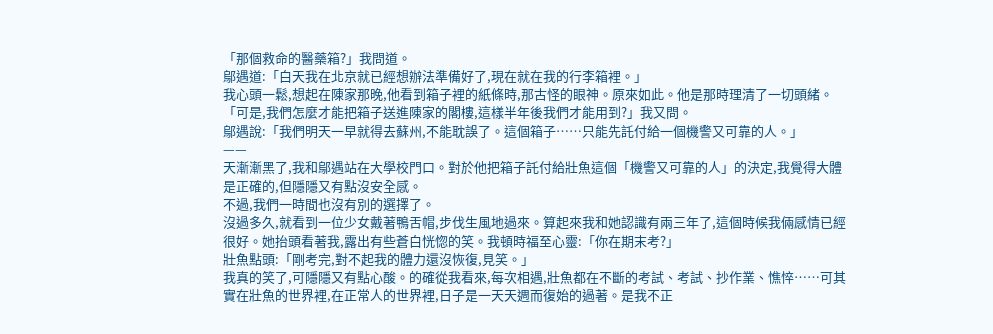「那個救命的醫藥箱?」我問道。
鄔遇道:「白天我在北京就已經想辦法準備好了,現在就在我的行李箱裡。」
我心頭一鬆,想起在陳家那晚,他看到箱子裡的紙條時,那古怪的眼神。原來如此。他是那時理清了一切頭緒。
「可是,我們怎麼才能把箱子送進陳家的閣樓,這樣半年後我們才能用到?」我又問。
鄔遇說:「我們明天一早就得去蘇州,不能耽誤了。這個箱子……只能先託付給一個機警又可靠的人。」
——
天漸漸黑了,我和鄔遇站在大學校門口。對於他把箱子託付給壯魚這個「機警又可靠的人」的決定,我覺得大體是正確的,但隱隱又有點沒安全感。
不過,我們一時間也沒有別的選擇了。
沒過多久,就看到一位少女戴著鴨舌帽,步伐生風地過來。算起來我和她認識有兩三年了,這個時候我倆感情已經很好。她抬頭看著我,露出有些蒼白恍惚的笑。我頓時福至心靈:「你在期末考?」
壯魚點頭:「剛考完,對不起我的體力還沒恢復,見笑。」
我真的笑了,可隱隱又有點心酸。的確從我看來,每次相遇,壯魚都在不斷的考試、考試、抄作業、憔悴……可其實在壯魚的世界裡,在正常人的世界裡,日子是一天天週而復始的過著。是我不正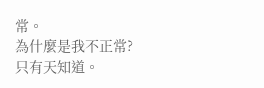常。
為什麼是我不正常?
只有天知道。